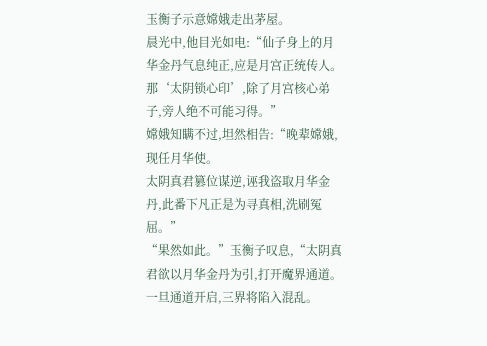玉衡子示意嫦娥走出茅屋。
晨光中,他目光如电:“仙子身上的月华金丹气息纯正,应是月宫正统传人。
那‘太阴锁心印’,除了月宫核心弟子,旁人绝不可能习得。”
嫦娥知瞒不过,坦然相告:“晚辈嫦娥,现任月华使。
太阴真君篡位谋逆,诬我盗取月华金丹,此番下凡正是为寻真相,洗刷冤屈。”
“果然如此。”玉衡子叹息,“太阴真君欲以月华金丹为引,打开魔界通道。
一旦通道开启,三界将陷入混乱。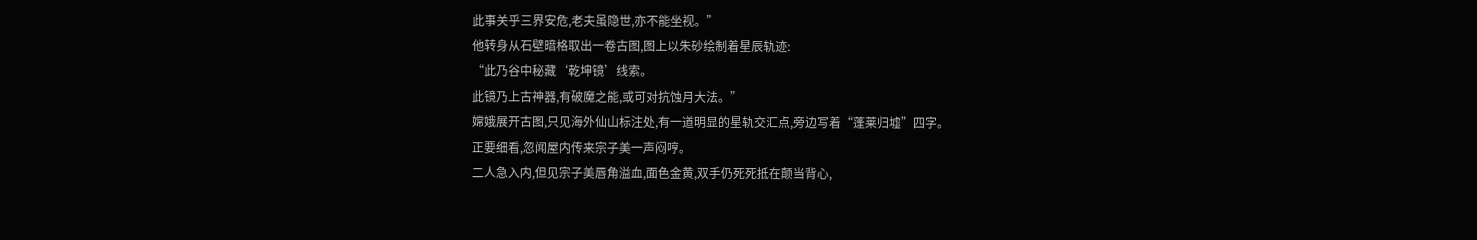此事关乎三界安危,老夫虽隐世,亦不能坐视。”
他转身从石壁暗格取出一卷古图,图上以朱砂绘制着星辰轨迹:
“此乃谷中秘藏‘乾坤镜’线索。
此镜乃上古神器,有破魔之能,或可对抗蚀月大法。”
嫦娥展开古图,只见海外仙山标注处,有一道明显的星轨交汇点,旁边写着“蓬莱归墟”四字。
正要细看,忽闻屋内传来宗子美一声闷哼。
二人急入内,但见宗子美唇角溢血,面色金黄,双手仍死死抵在颠当背心,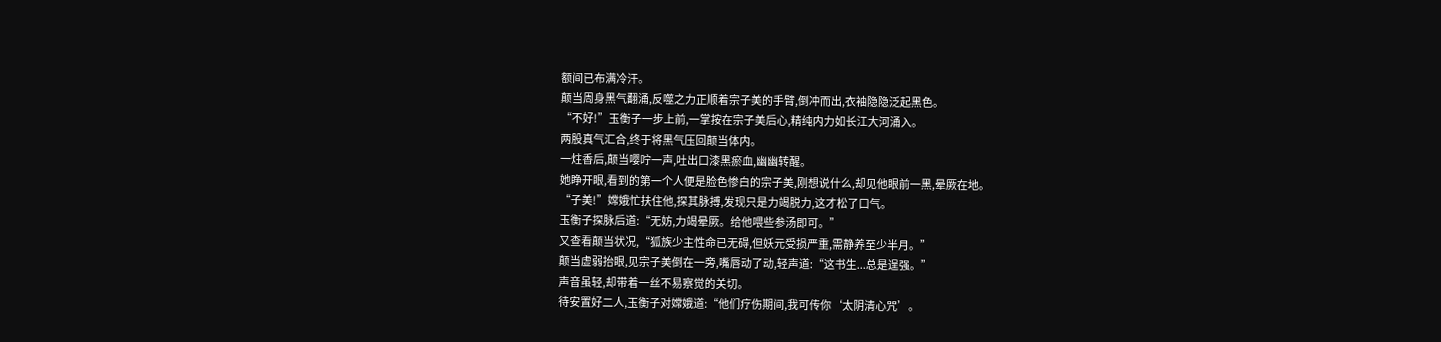额间已布满冷汗。
颠当周身黑气翻涌,反噬之力正顺着宗子美的手臂,倒冲而出,衣袖隐隐泛起黑色。
“不好!”玉衡子一步上前,一掌按在宗子美后心,精纯内力如长江大河涌入。
两股真气汇合,终于将黑气压回颠当体内。
一炷香后,颠当嘤咛一声,吐出口漆黑瘀血,幽幽转醒。
她睁开眼,看到的第一个人便是脸色惨白的宗子美,刚想说什么,却见他眼前一黑,晕厥在地。
“子美!”嫦娥忙扶住他,探其脉搏,发现只是力竭脱力,这才松了口气。
玉衡子探脉后道:“无妨,力竭晕厥。给他喂些参汤即可。”
又查看颠当状况,“狐族少主性命已无碍,但妖元受损严重,需静养至少半月。”
颠当虚弱抬眼,见宗子美倒在一旁,嘴唇动了动,轻声道:“这书生...总是逞强。”
声音虽轻,却带着一丝不易察觉的关切。
待安置好二人,玉衡子对嫦娥道:“他们疗伤期间,我可传你‘太阴清心咒’。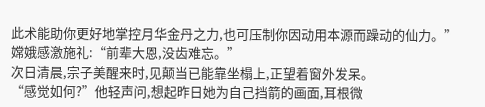此术能助你更好地掌控月华金丹之力,也可压制你因动用本源而躁动的仙力。”
嫦娥感激施礼:“前辈大恩,没齿难忘。”
次日清晨,宗子美醒来时,见颠当已能靠坐榻上,正望着窗外发呆。
“感觉如何?”他轻声问,想起昨日她为自己挡箭的画面,耳根微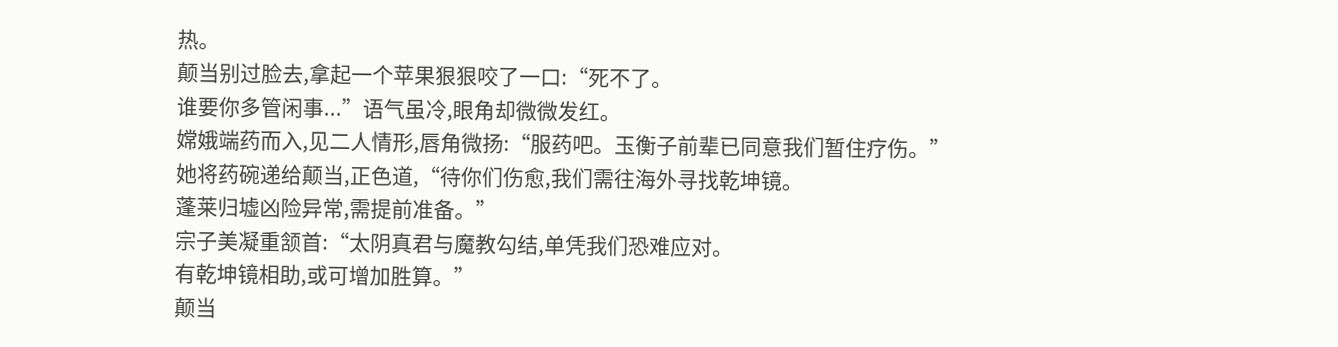热。
颠当别过脸去,拿起一个苹果狠狠咬了一口:“死不了。
谁要你多管闲事...”语气虽冷,眼角却微微发红。
嫦娥端药而入,见二人情形,唇角微扬:“服药吧。玉衡子前辈已同意我们暂住疗伤。”
她将药碗递给颠当,正色道,“待你们伤愈,我们需往海外寻找乾坤镜。
蓬莱归墟凶险异常,需提前准备。”
宗子美凝重颔首:“太阴真君与魔教勾结,单凭我们恐难应对。
有乾坤镜相助,或可增加胜算。”
颠当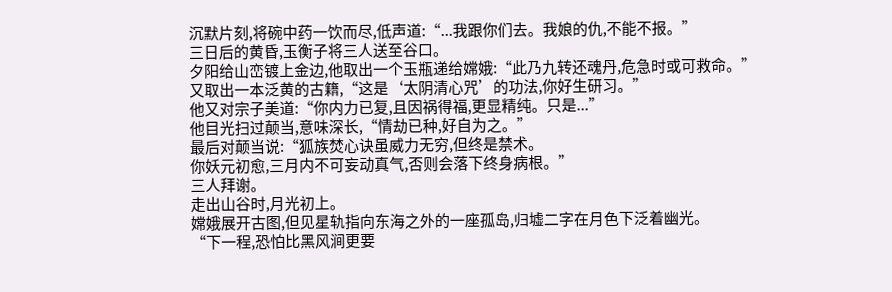沉默片刻,将碗中药一饮而尽,低声道:“...我跟你们去。我娘的仇,不能不报。”
三日后的黄昏,玉衡子将三人送至谷口。
夕阳给山峦镀上金边,他取出一个玉瓶递给嫦娥:“此乃九转还魂丹,危急时或可救命。”
又取出一本泛黄的古籍,“这是‘太阴清心咒’的功法,你好生研习。”
他又对宗子美道:“你内力已复,且因祸得福,更显精纯。只是...”
他目光扫过颠当,意味深长,“情劫已种,好自为之。”
最后对颠当说:“狐族焚心诀虽威力无穷,但终是禁术。
你妖元初愈,三月内不可妄动真气,否则会落下终身病根。”
三人拜谢。
走出山谷时,月光初上。
嫦娥展开古图,但见星轨指向东海之外的一座孤岛,归墟二字在月色下泛着幽光。
“下一程,恐怕比黑风涧更要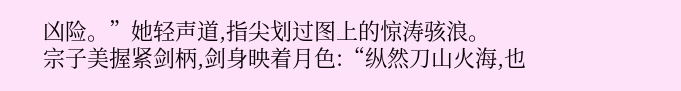凶险。”她轻声道,指尖划过图上的惊涛骇浪。
宗子美握紧剑柄,剑身映着月色:“纵然刀山火海,也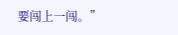要闯上一闯。”